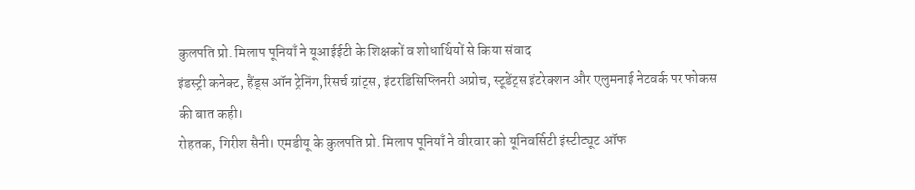कुलपति प्रो. मिलाप पूनियाँ ने यूआईईटी के शिक्षकों व शोधार्थियों से किया संवाद
इंडस्ट्री कनेक्ट, हैंड्स ऑन ट्रेनिंग,रिसर्च ग्रांट्स, इंटरडिसिप्लिनरी अप्रोच, स्टूडेंट्स इंटरेक्शन और एलुमनाई नेटवर्क पर फोकस की बात कही।
रोहतक, गिरीश सैनी। एमडीयू के कुलपति प्रो. मिलाप पूनियाँ ने वीरवार को यूनिवर्सिटी इंस्टीट्यूट ऑफ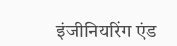इंजीनियरिंग एंड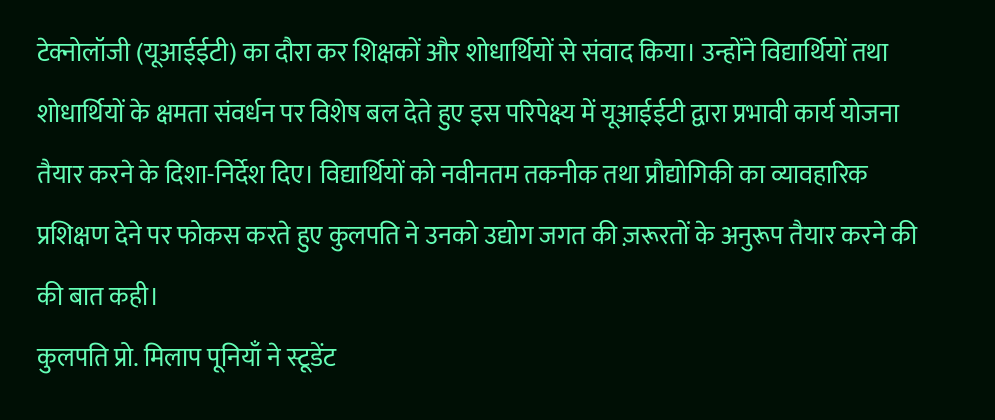टेक्नोलॉजी (यूआईईटी) का दौरा कर शिक्षकों और शोधार्थियों से संवाद किया। उन्होंने विद्यार्थियों तथा शोधार्थियों के क्षमता संवर्धन पर विशेष बल देते हुए इस परिपेक्ष्य में यूआईईटी द्वारा प्रभावी कार्य योजना तैयार करने के दिशा-निर्देश दिए। विद्यार्थियों को नवीनतम तकनीक तथा प्रौद्योगिकी का व्यावहारिक प्रशिक्षण देने पर फोकस करते हुए कुलपति ने उनको उद्योग जगत की ज़रूरतों के अनुरूप तैयार करने की की बात कही।
कुलपति प्रो. मिलाप पूनियाँ ने स्टूडेंट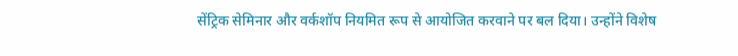सेंट्रिक सेमिनार और वर्कशॉप नियमित रूप से आयोजित करवाने पर बल दिया। उन्होंने विशेष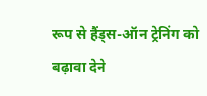रूप से हैंड्स-ऑन ट्रेनिंग को बढ़ावा देने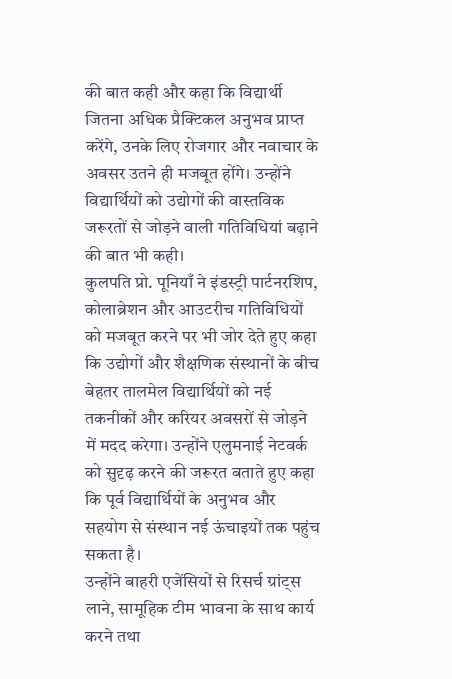की बात कही और कहा कि विद्यार्थी जितना अधिक प्रैक्टिकल अनुभव प्राप्त करेंगे, उनके लिए रोजगार और नवाचार के अवसर उतने ही मजबूत होंगे। उन्होंने विद्यार्थियों को उद्योगों की वास्तविक जरूरतों से जोड़ने वाली गतिविधियां बढ़ाने की बात भी कही।
कुलपति प्रो. पूनियाँ ने इंडस्ट्री पार्टनरशिप, कोलाब्रेशन और आउटरीच गतिविधियों को मजबूत करने पर भी जोर देते हुए कहा कि उद्योगों और शैक्षणिक संस्थानों के बीच बेहतर तालमेल विद्यार्थियों को नई तकनीकों और करियर अवसरों से जोड़ने में मदद करेगा। उन्होंने एलुमनाई नेटवर्क को सुदृढ़ करने की जरूरत बताते हुए कहा कि पूर्व विद्यार्थियों के अनुभव और सहयोग से संस्थान नई ऊंचाइयों तक पहुंच सकता है।
उन्होंने बाहरी एजेंसियों से रिसर्च ग्रांट्स लाने, सामूहिक टीम भावना के साथ कार्य करने तथा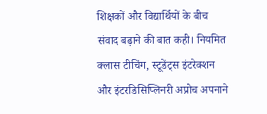शिक्षकों और विद्यार्थियों के बीच संवाद बढ़ाने की बात कही। नियमित क्लास टीचिंग, स्टूडेंट्स इंटरेक्शन और इंटरडिसिप्लिनरी अप्रोच अपनाने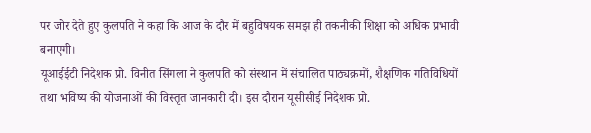पर जोर देते हुए कुलपति ने कहा कि आज के दौर में बहुविषयक समझ ही तकनीकी शिक्षा को अधिक प्रभावी बनाएगी।
यूआईईटी निदेशक प्रो. विनीत सिंगला ने कुलपति को संस्थान में संचालित पाठ्यक्रमों, शैक्षणिक गतिविधियों तथा भविष्य की योजनाओं की विस्तृत जानकारी दी। इस दौरान यूसीसीई निदेशक प्रो.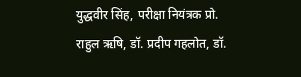युद्धवीर सिंह, परीक्षा नियंत्रक प्रो. राहुल ऋषि, डॉ. प्रदीप गहलोत, डॉ.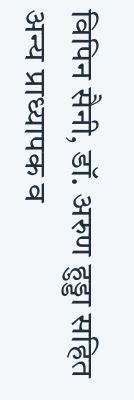विपिन सैनी, डॉ. अरुण हुड्डा सहित अन्य प्राध्यापक व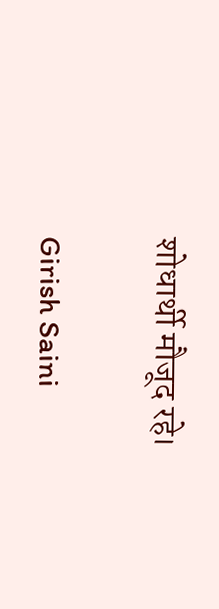शोधार्थी मौजूद रहे।

Girish Saini